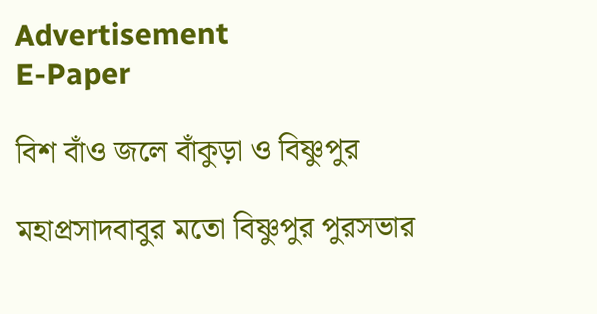Advertisement
E-Paper

বিশ বাঁও জলে বাঁকুড়া ও বিষ্ণুপুর

মহাপ্রসাদবাবুর মতো বিষ্ণুপুর পুরসভার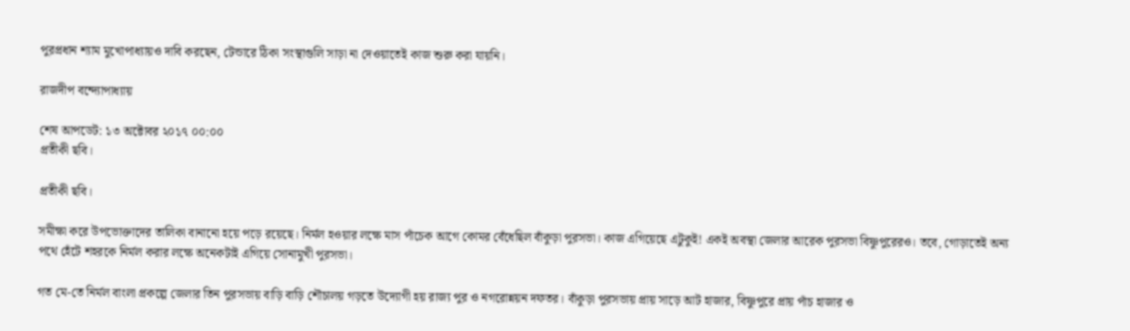পুরপ্রধান শ্যাম মুখোপাধ্যায়ও দাবি করছেন, টেন্ডারে ঠিকা সংস্থাগুলি সাড়া না দেওয়াতেই কাজ শুরু করা যায়নি।

রাজদীপ বন্দ্যোপাধ্যায়

শেষ আপডেট: ১৩ অক্টোবর ২০১৭ ০০:০০
প্রতীকী ছবি।

প্রতীকী ছবি।

সমীক্ষা করে উপভোক্তাদের তালিকা বানানো হয়ে পড়ে রয়েছে। নির্মল হওয়ার লক্ষে মাস পাঁচেক আগে কোমর বেঁধেছিল বাঁকুড়া পুরসভা। কাজ এগিয়েছে এটুকুই! একই অবস্থা জেলার আরেক পুরসভা বিষ্ণুপুরেরও। তবে, গোড়াতেই অন্য পথে হেঁটে শহরকে নির্মল করার লক্ষে অনেকটাই এগিয়ে সোনামুখী পুরসভা।

গত মে-তে নির্মল বাংলা প্রকল্পে জেলার তিন পুরসভায় বাড়ি বাড়ি শৌচালয় গড়তে উদ্যোগী হয় রাজ্য পুর ও নগরোন্নয়ন দফতর। বাঁকুড়া পুরসভায় প্রায় সাড়ে আট হাজার, বিষ্ণুপুরে প্রায় পাঁচ হাজার ও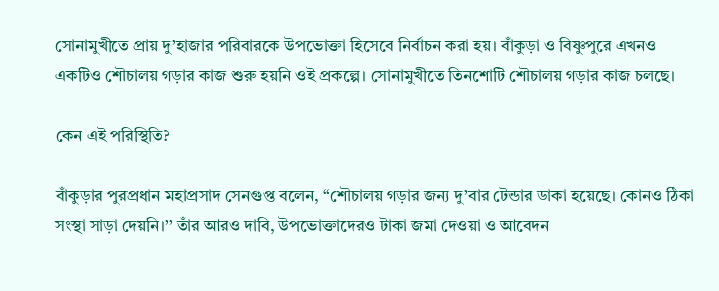সোনামুখীতে প্রায় দু’হাজার পরিবারকে উপভোক্তা হিসেবে নির্বাচন করা হয়। বাঁকুড়া ও বিষ্ণুপুরে এখনও একটিও শৌচালয় গড়ার কাজ শুরু হয়নি ওই প্রকল্পে। সোনামুখীতে তিনশোটি শৌচালয় গড়ার কাজ চলছে।

কেন এই পরিস্থিতি?

বাঁকুড়ার পুরপ্রধান মহাপ্রসাদ সেনগুপ্ত বলেন, “শৌচালয় গড়ার জন্য দু’বার টেন্ডার ডাকা হয়েছে। কোনও ঠিকা সংস্থা সাড়া দেয়নি।’’ তাঁর আরও দাবি, উপভোক্তাদেরও টাকা জমা দেওয়া ও আবেদন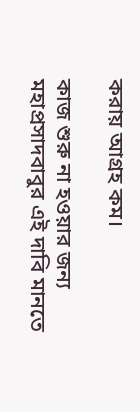করায় আগ্রহ কম।

কাজ শুরু না হওয়ার জন্য মহাপ্রসাদবাবুর এই দাবি মানতে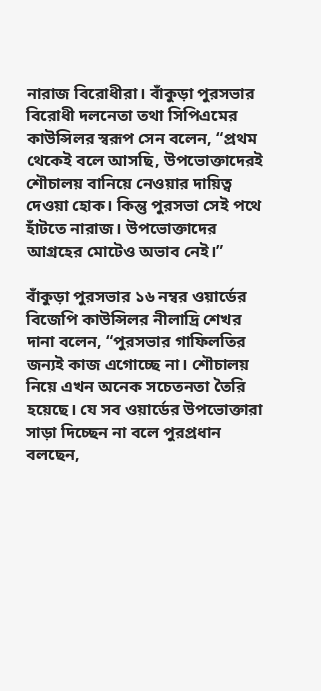নারাজ বিরোধীরা। বাঁকুড়া পুরসভার বিরোধী দলনেতা তথা সিপিএমের কাউন্সিলর স্বরূপ সেন বলেন, “প্রথম থেকেই বলে আসছি, উপভোক্তাদেরই শৌচালয় বানিয়ে নেওয়ার দায়িত্ব দেওয়া হোক। কিন্তু পুরসভা সেই পথে হাঁটতে নারাজ। উপভোক্তাদের আগ্রহের মোটেও অভাব নেই।”

বাঁকুড়া পুরসভার ১৬ নম্বর ওয়ার্ডের বিজেপি কাউন্সিলর নীলাদ্রি শেখর দানা বলেন, “পুরসভার গাফিলতির জন্যই কাজ এগোচ্ছে না। শৌচালয় নিয়ে এখন অনেক সচেতনতা তৈরি হয়েছে। যে সব ওয়ার্ডের উপভোক্তারা সাড়া দিচ্ছেন না বলে পুরপ্রধান বলছেন,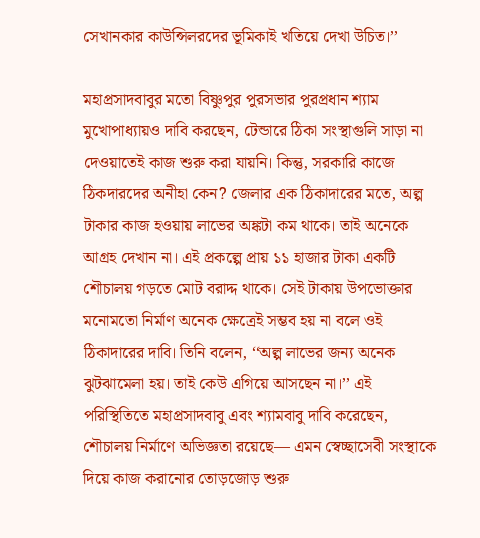সেখানকার কাউন্সিলরদের ভূমিকাই খতিয়ে দেখা উচিত।’’

মহাপ্রসাদবাবুর মতো বিষ্ণুপুর পুরসভার পুরপ্রধান শ্যাম মুখোপাধ্যায়ও দাবি করছেন, টেন্ডারে ঠিকা সংস্থাগুলি সাড়া না দেওয়াতেই কাজ শুরু করা যায়নি। কিন্তু, সরকারি কাজে ঠিকদারদের অনীহা কেন? জেলার এক ঠিকাদারের মতে, অল্প টাকার কাজ হওয়ায় লাভের অঙ্কটা কম থাকে। তাই অনেকে আগ্রহ দেখান না। এই প্রকল্পে প্রায় ১১ হাজার টাকা একটি শৌচালয় গড়তে মোট বরাদ্দ থাকে। সেই টাকায় উপভোক্তার মনোমতো নির্মাণ অনেক ক্ষেত্রেই সম্ভব হয় না বলে ওই ঠিকাদারের দাবি। তিনি বলেন, ‘‘অল্প লাভের জন্য অনেক ঝুটঝামেলা হয়। তাই কেউ এগিয়ে আসছেন না।’’ এই পরিস্থিতিতে মহাপ্রসাদবাবু এবং শ্যামবাবু দাবি করেছেন, শৌচালয় নির্মাণে অভিজ্ঞতা রয়েছে— এমন স্বেচ্ছাসেবী সংস্থাকে দিয়ে কাজ করানোর তোড়জোড় শুরু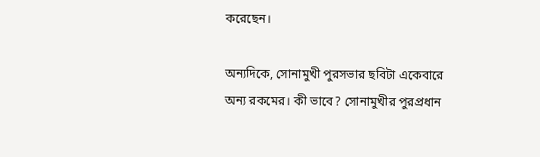করেছেন।

অন্যদিকে, সোনামুখী পুরসভার ছবিটা একেবারে অন্য রকমের। কী ভাবে? সোনামুখীর পুরপ্রধান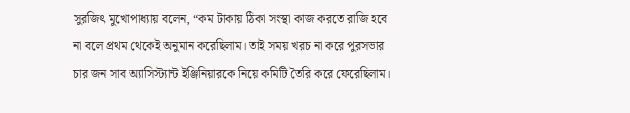সুরজিৎ মুখোপাধ্যায় বলেন, “কম টাকায় ঠিকা সংস্থা কাজ করতে রাজি হবে না বলে প্রথম থেকেই অনুমান করেছিলাম। তাই সময় খরচ না করে পুরসভার চার জন সাব অ্যাসিস্ট্যান্ট ইঞ্জিনিয়ারকে নিয়ে কমিটি তৈরি করে ফেরেছিলাম।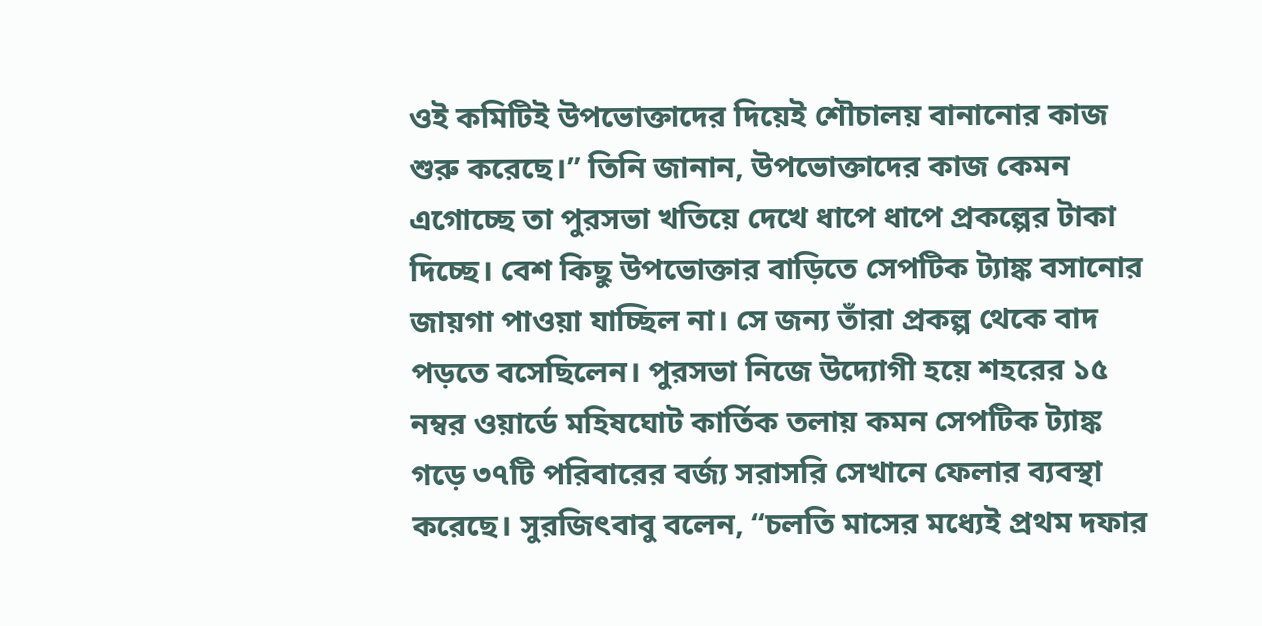ওই কমিটিই উপভোক্তাদের দিয়েই শৌচালয় বানানোর কাজ শুরু করেছে।” তিনি জানান, উপভোক্তাদের কাজ কেমন এগোচ্ছে তা পুরসভা খতিয়ে দেখে ধাপে ধাপে প্রকল্পের টাকা দিচ্ছে। বেশ কিছু উপভোক্তার বাড়িতে সেপটিক ট্যাঙ্ক বসানোর জায়গা পাওয়া যাচ্ছিল না। সে জন্য তাঁরা প্রকল্প থেকে বাদ পড়তে বসেছিলেন। পুরসভা নিজে উদ্যোগী হয়ে শহরের ১৫ নম্বর ওয়ার্ডে মহিষঘোট কার্তিক তলায় কমন সেপটিক ট্যাঙ্ক গড়ে ৩৭টি পরিবারের বর্জ্য সরাসরি সেখানে ফেলার ব্যবস্থা করেছে। সুরজিৎবাবু বলেন, “চলতি মাসের মধ্যেই প্রথম দফার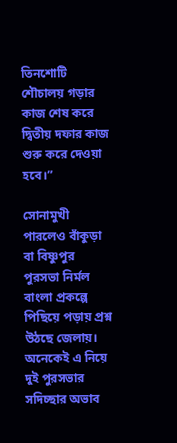তিনশোটি শৌচালয় গড়ার কাজ শেষ করে দ্বিতীয় দফার কাজ শুরু করে দেওয়া হবে।”

সোনামুখী পারলেও বাঁকুড়া বা বিষ্ণুপুর পুরসভা নির্মল বাংলা প্রকল্পে পিছিয়ে পড়ায় প্রশ্ন উঠছে জেলায়। অনেকেই এ নিয়ে দুই পুরসভার সদিচ্ছার অভাব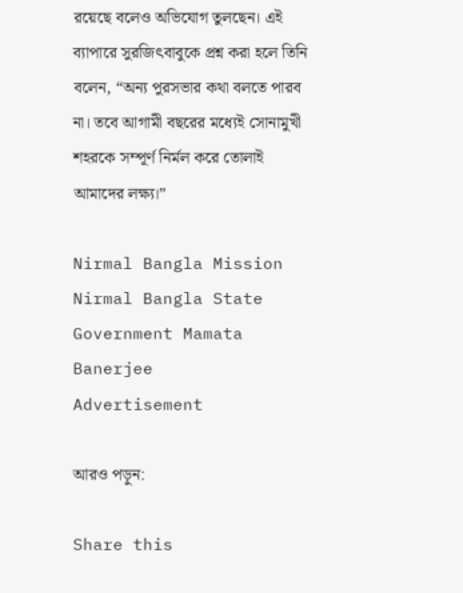রয়েছে বলেও অভিযোগ তুলছেন। এই ব্যাপারে সুরজিৎবাবুকে প্রশ্ন করা হলে তিনি বলেন, “অন্য পুরসভার কথা বলতে পারব না। তবে আগামী বছরের মধ্যেই সোনামুখী শহরকে সম্পূর্ণ নির্মল করে তোলাই আমাদের লক্ষ্য।”

Nirmal Bangla Mission Nirmal Bangla State Government Mamata Banerjee
Advertisement

আরও পড়ুন:

Share this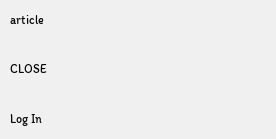article

CLOSE

Log In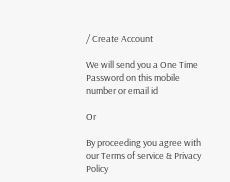/ Create Account

We will send you a One Time Password on this mobile number or email id

Or

By proceeding you agree with our Terms of service & Privacy Policy